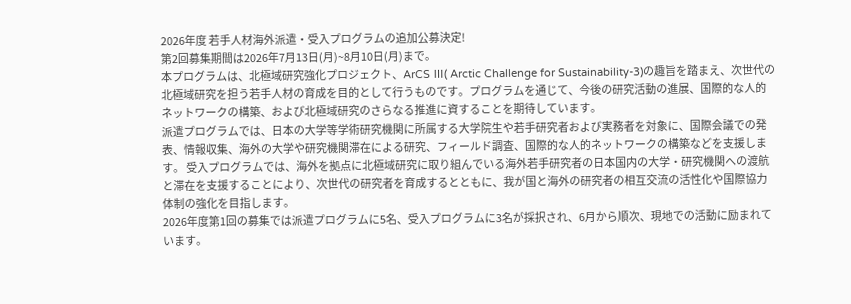2026年度 若手人材海外派遣・受入プログラムの追加公募決定!
第2回募集期間は2026年7月13日(月)~8月10日(月)まで。
本プログラムは、北極域研究強化プロジェクト、ArCS Ⅲ( Arctic Challenge for Sustainability-3)の趣旨を踏まえ、次世代の北極域研究を担う若手人材の育成を目的として行うものです。プログラムを通じて、今後の研究活動の進展、国際的な人的ネットワークの構築、および北極域研究のさらなる推進に資することを期待しています。
派遣プログラムでは、日本の大学等学術研究機関に所属する大学院生や若手研究者および実務者を対象に、国際会議での発表、情報収集、海外の大学や研究機関滞在による研究、フィールド調査、国際的な人的ネットワークの構築などを支援します。 受入プログラムでは、海外を拠点に北極域研究に取り組んでいる海外若⼿研究者の⽇本国内の⼤学・研究機関への渡航と滞在を支援することにより、次世代の研究者を育成するとともに、我が国と海外の研究者の相互交流の活性化や国際協⼒体制の強化を⽬指します。
2026年度第1回の募集では派遣プログラムに5名、受入プログラムに3名が採択され、6月から順次、現地での活動に励まれています。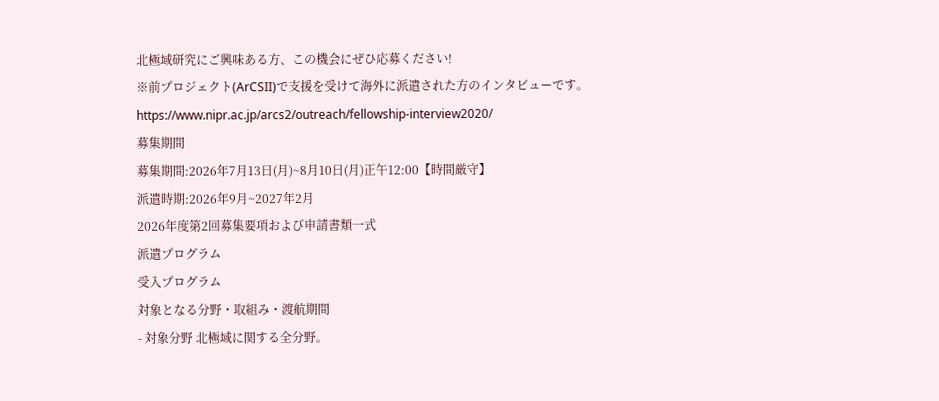北極域研究にご興味ある方、この機会にぜひ応募ください!
※前プロジェクト(ArCSII)で支援を受けて海外に派遣された方のインタビューです。
https://www.nipr.ac.jp/arcs2/outreach/fellowship-interview2020/
募集期間
募集期間:2026年7月13日(月)~8月10日(月)正午12:00【時間厳守】
派遣時期:2026年9月~2027年2月
2026年度第2回募集要項および申請書類一式
派遣プログラム
受入プログラム
対象となる分野・取組み・渡航期間
- 対象分野 北極域に関する全分野。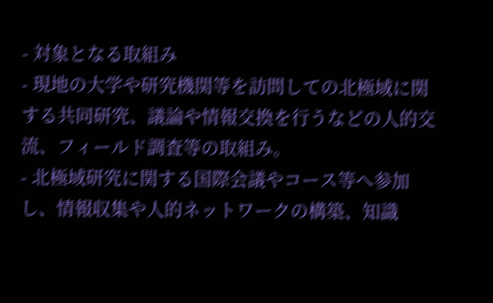- 対象となる取組み
- 現地の大学や研究機関等を訪問しての北極域に関する共同研究、議論や情報交換を行うなどの人的交流、フィールド調査等の取組み。
- 北極域研究に関する国際会議やコース等へ参加し、情報収集や人的ネットワークの構築、知識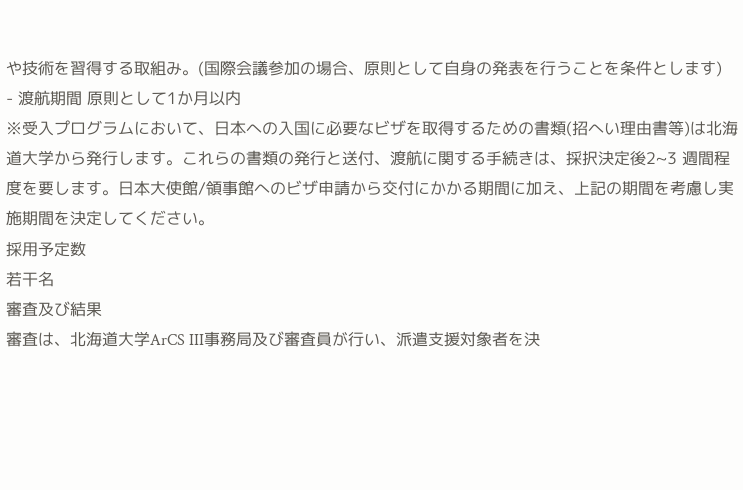や技術を習得する取組み。(国際会議参加の場合、原則として自身の発表を行うことを条件とします)
- 渡航期間 原則として1か月以内
※受入プログラムにおいて、日本への入国に必要なビザを取得するための書類(招へい理由書等)は北海道大学から発行します。これらの書類の発行と送付、渡航に関する手続きは、採択決定後2~3 週間程度を要します。日本大使館/領事館へのビザ申請から交付にかかる期間に加え、上記の期間を考慮し実施期間を決定してください。
採用予定数
若干名
審査及び結果
審査は、北海道大学ArCS III事務局及び審査員が行い、派遣支援対象者を決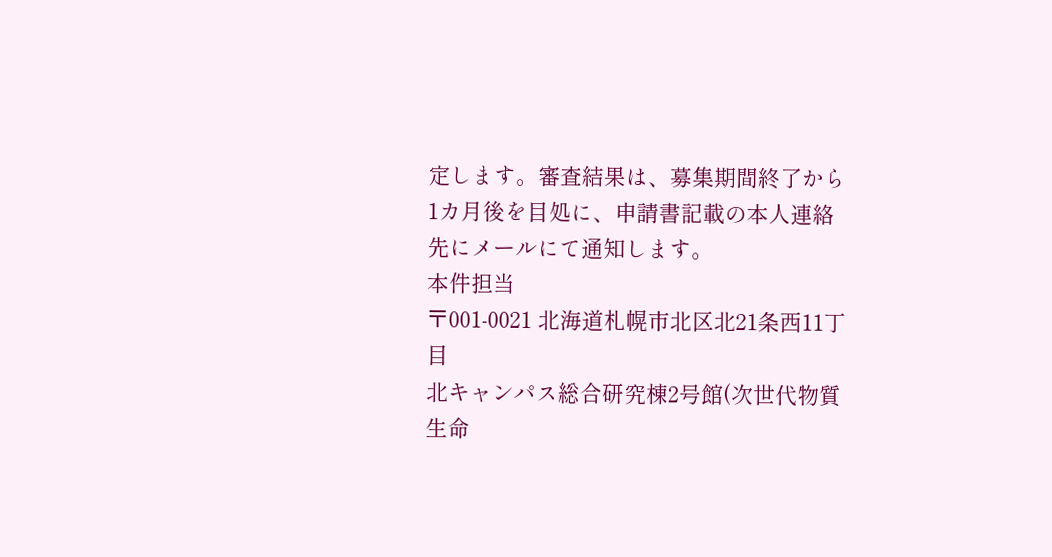定します。審査結果は、募集期間終了から1カ月後を目処に、申請書記載の本人連絡先にメールにて通知します。
本件担当
〒001-0021 北海道札幌市北区北21条西11丁目
北キャンパス総合研究棟2号館(次世代物質生命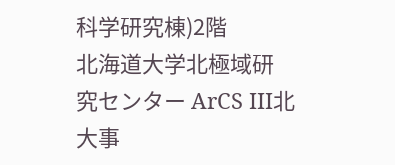科学研究棟)2階
北海道大学北極域研究センター ArCS III北大事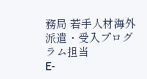務局 若手人材海外派遣・受入プログラム担当
E-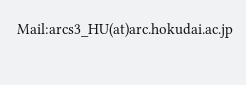Mail:arcs3_HU(at)arc.hokudai.ac.jp